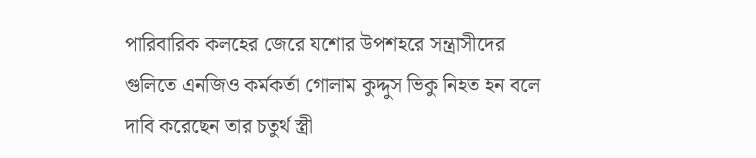পারিবারিক কলহের জেরে যশোর উপশহরে সন্ত্রাসীদের গুলিতে এনজিও কর্মকর্তা গোলাম কুদ্দুস ভিকু নিহত হন বলে দাবি করেছেন তার চতুর্থ স্ত্রী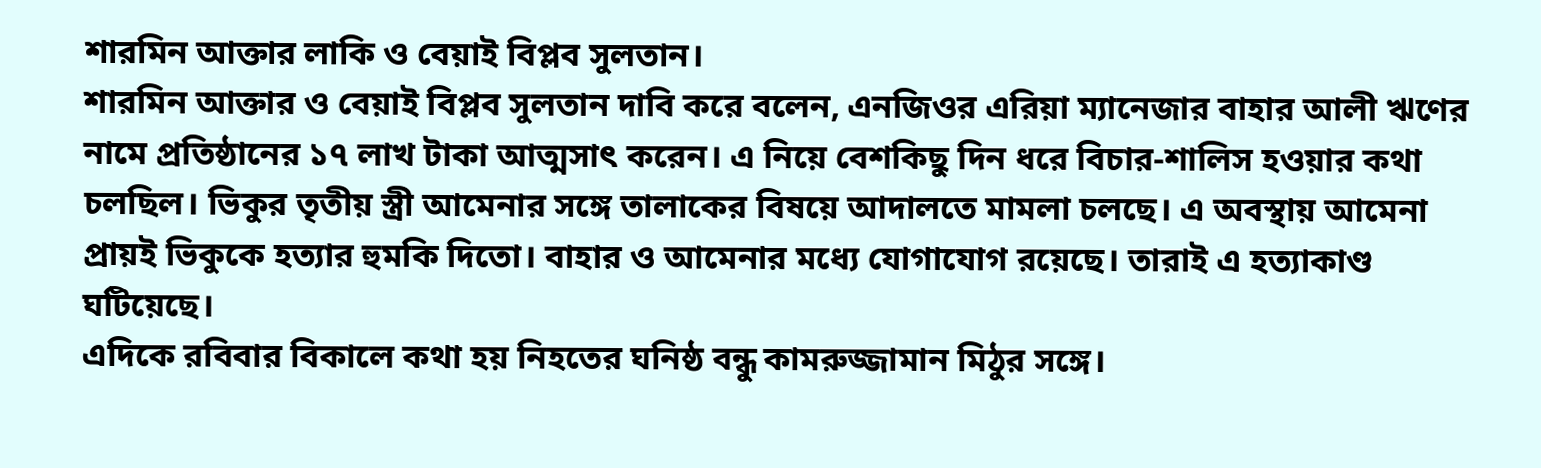শারমিন আক্তার লাকি ও বেয়াই বিপ্লব সুলতান।
শারমিন আক্তার ও বেয়াই বিপ্লব সুলতান দাবি করে বলেন, এনজিওর এরিয়া ম্যানেজার বাহার আলী ঋণের নামে প্রতিষ্ঠানের ১৭ লাখ টাকা আত্মসাৎ করেন। এ নিয়ে বেশকিছু দিন ধরে বিচার-শালিস হওয়ার কথা চলছিল। ভিকুর তৃতীয় স্ত্রী আমেনার সঙ্গে তালাকের বিষয়ে আদালতে মামলা চলছে। এ অবস্থায় আমেনা প্রায়ই ভিকুকে হত্যার হুমকি দিতো। বাহার ও আমেনার মধ্যে যোগাযোগ রয়েছে। তারাই এ হত্যাকাণ্ড ঘটিয়েছে।
এদিকে রবিবার বিকালে কথা হয় নিহতের ঘনিষ্ঠ বন্ধু কামরুজ্জামান মিঠুর সঙ্গে।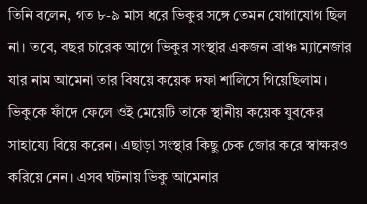তিনি বলেন, গত ৮-৯ মাস ধরে ভিকুর সঙ্গে তেমন যোগাযোগ ছিল না। তবে, বছর চারেক আগে ভিকুর সংস্থার একজন ব্রাঞ্চ ম্যানেজার যার নাম আমেনা তার বিষয়ে কয়েক দফা শালিসে গিয়েছিলাম। ভিকুকে ফাঁদে ফেলে ওই মেয়েটি তাকে স্থানীয় কয়েক যুবকের সাহায্যে বিয়ে করেন। এছাড়া সংস্থার কিছু চেক জোর করে স্বাক্ষরও করিয়ে নেন। এসব ঘটনায় ভিকু আমেনার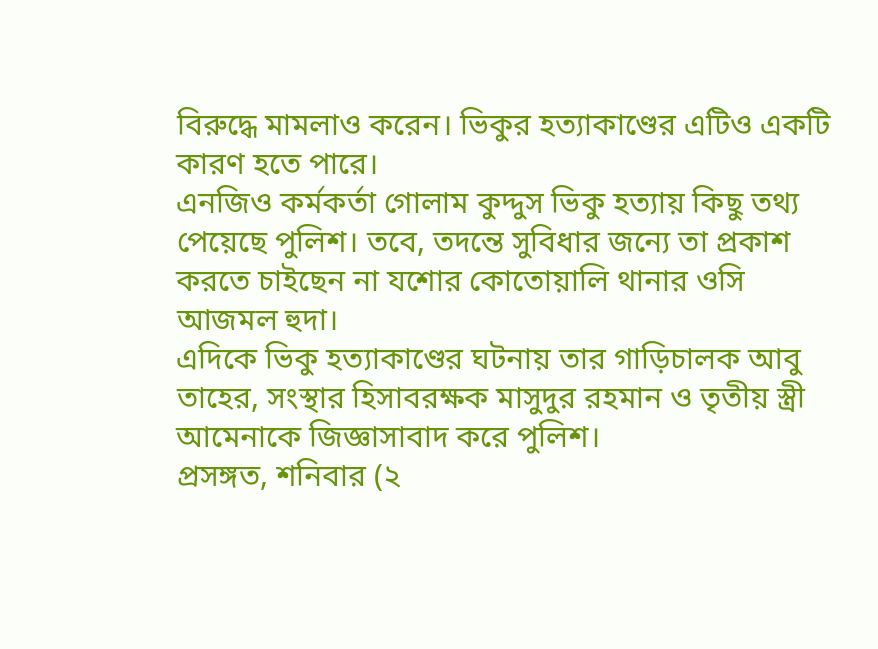বিরুদ্ধে মামলাও করেন। ভিকুর হত্যাকাণ্ডের এটিও একটি কারণ হতে পারে।
এনজিও কর্মকর্তা গোলাম কুদ্দুস ভিকু হত্যায় কিছু তথ্য পেয়েছে পুলিশ। তবে, তদন্তে সুবিধার জন্যে তা প্রকাশ করতে চাইছেন না যশোর কোতোয়ালি থানার ওসি আজমল হুদা।
এদিকে ভিকু হত্যাকাণ্ডের ঘটনায় তার গাড়িচালক আবু তাহের, সংস্থার হিসাবরক্ষক মাসুদুর রহমান ও তৃতীয় স্ত্রী আমেনাকে জিজ্ঞাসাবাদ করে পুলিশ।
প্রসঙ্গত, শনিবার (২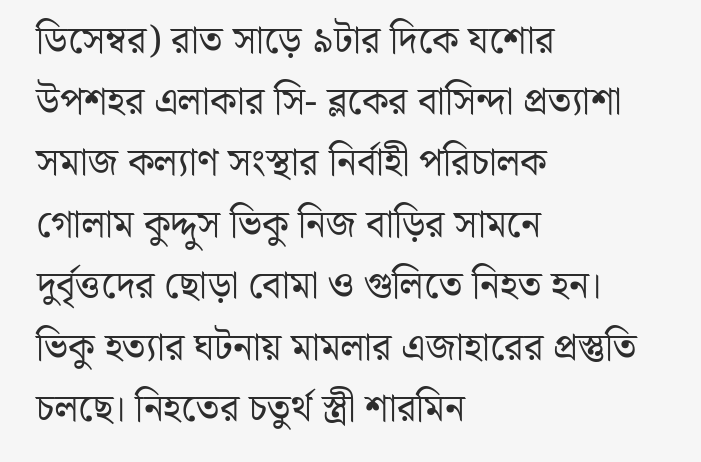ডিসেম্বর) রাত সাড়ে ৯টার দিকে যশোর উপশহর এলাকার সি- ব্লকের বাসিন্দা প্রত্যাশা সমাজ কল্যাণ সংস্থার নির্বাহী পরিচালক গোলাম কুদ্দুস ভিকু নিজ বাড়ির সামনে দুর্বৃত্তদের ছোড়া বোমা ও গুলিতে নিহত হন। ভিকু হত্যার ঘটনায় মামলার এজাহারের প্রস্তুতি চলছে। নিহতের চতুর্থ স্ত্রী শারমিন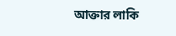আক্তার লাকি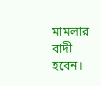মামলার বাদী হবেন।